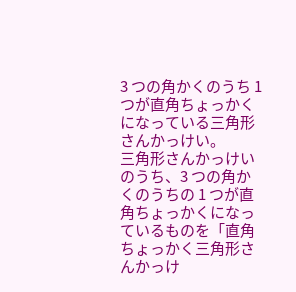3 つの角かくのうち 1 つが直角ちょっかくになっている三角形さんかっけい。
三角形さんかっけいのうち、3 つの角かくのうちの 1 つが直角ちょっかくになっているものを「直角ちょっかく三角形さんかっけ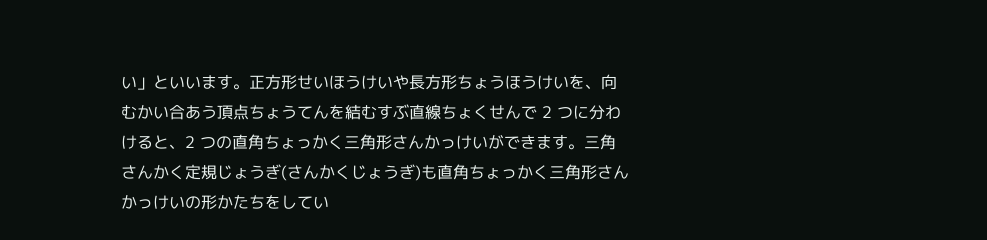い」といいます。正方形せいほうけいや長方形ちょうほうけいを、向むかい合あう頂点ちょうてんを結むすぶ直線ちょくせんで 2 つに分わけると、2 つの直角ちょっかく三角形さんかっけいができます。三角さんかく定規じょうぎ(さんかくじょうぎ)も直角ちょっかく三角形さんかっけいの形かたちをしてい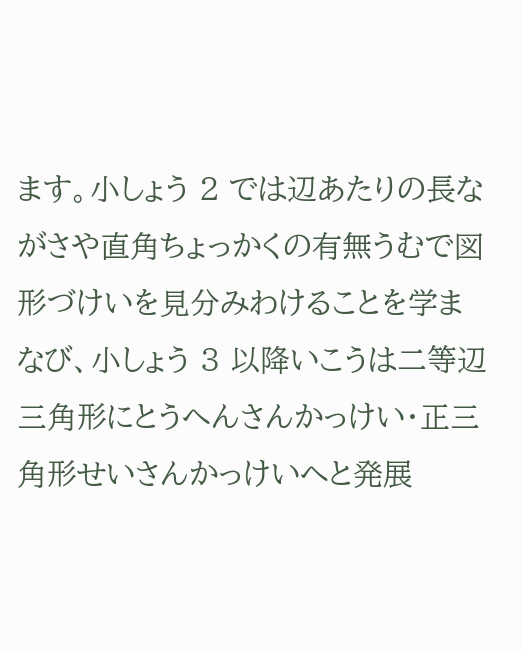ます。小しょう 2 では辺あたりの長ながさや直角ちょっかくの有無うむで図形づけいを見分みわけることを学まなび、小しょう 3 以降いこうは二等辺三角形にとうへんさんかっけい・正三角形せいさんかっけいへと発展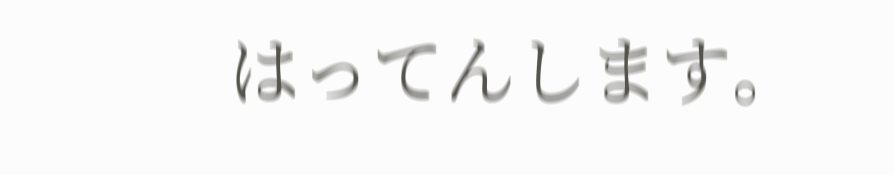はってんします。